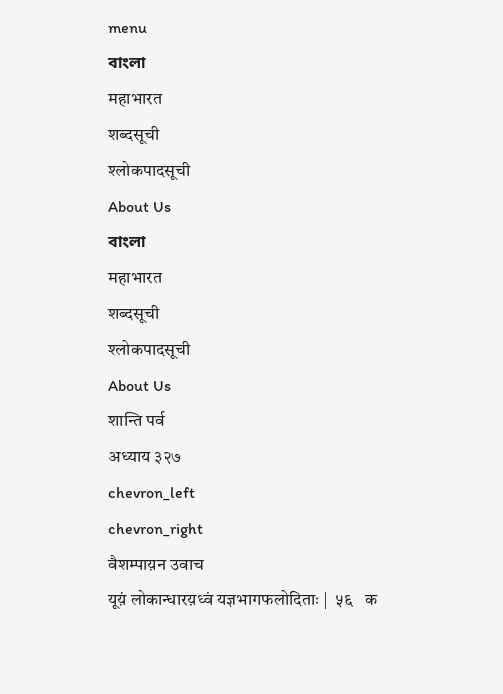menu
বাংলা
महाभारत
शब्दसूची
श्लोकपादसूची
About Us
বাংলা
महाभारत
शब्दसूची
श्लोकपादसूची
About Us
शान्ति पर्व
अध्याय ३२७
chevron_left
chevron_right
वैशम्पाय़न उवाच
यूय़ं लोकान्धारय़ध्वं यज्ञभागफलोदिताः |  ५६   क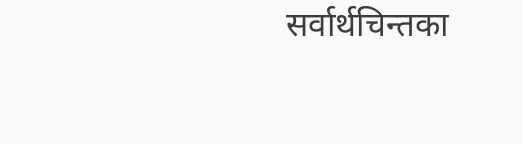सर्वार्थचिन्तका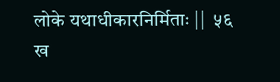लोके यथाधीकारनिर्मिताः ||  ५६   ख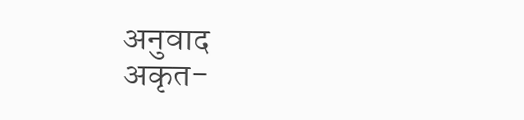अनुवाद
अकृत-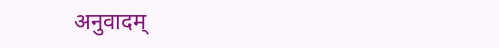अनुवादम्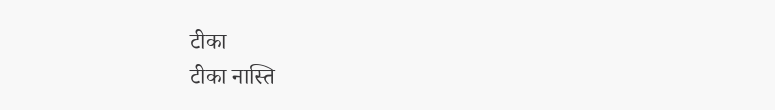टीका
टीका नास्ति